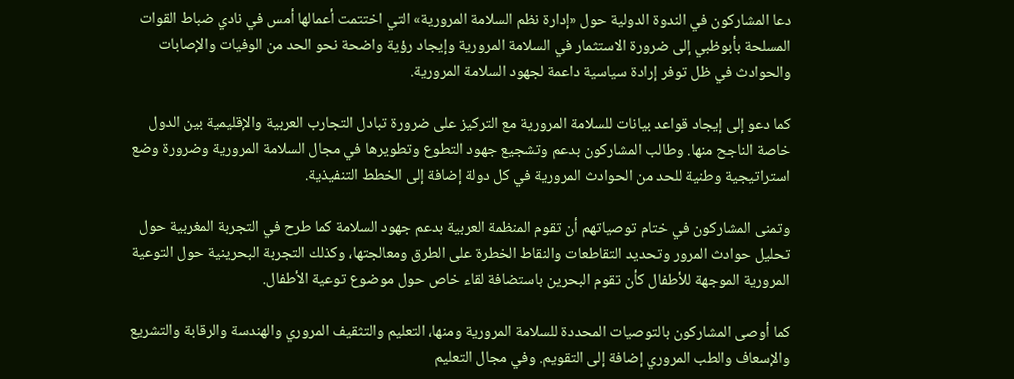دعا المشاركون في الندوة الدولية حول «إدارة نظم السلامة المرورية» التي اختتمت أعمالها أمس في نادي ضباط القوات المسلحة بأبوظبي إلى ضرورة الاستثمار في السلامة المرورية وإيجاد رؤية واضحة نحو الحد من الوفيات والإصابات والحوادث في ظل توفر إرادة سياسية داعمة لجهود السلامة المرورية.

كما دعو إلى إيجاد قواعد بيانات للسلامة المرورية مع التركيز على ضرورة تبادل التجارب العربية والإقليمية بين الدول خاصة الناجح منها. وطالب المشاركون بدعم وتشجيع جهود التطوع وتطويرها في مجال السلامة المرورية وضرورة وضع استراتيجية وطنية للحد من الحوادث المرورية في كل دولة إضافة إلى الخطط التنفيذية.

وتمنى المشاركون في ختام توصياتهم أن تقوم المنظمة العربية بدعم جهود السلامة كما طرح في التجربة المغربية حول تحليل حوادث المرور وتحديد التقاطعات والنقاط الخطرة على الطرق ومعالجتها، وكذلك التجربة البحرينية حول التوعية المرورية الموجهة للأطفال كأن تقوم البحرين باستضافة لقاء خاص حول موضوع توعية الأطفال.

كما أوصى المشاركون بالتوصيات المحددة للسلامة المرورية ومنها، التعليم والتثقيف المروري والهندسة والرقابة والتشريع والإسعاف والطب المروري إضافة إلى التقويم. وفي مجال التعليم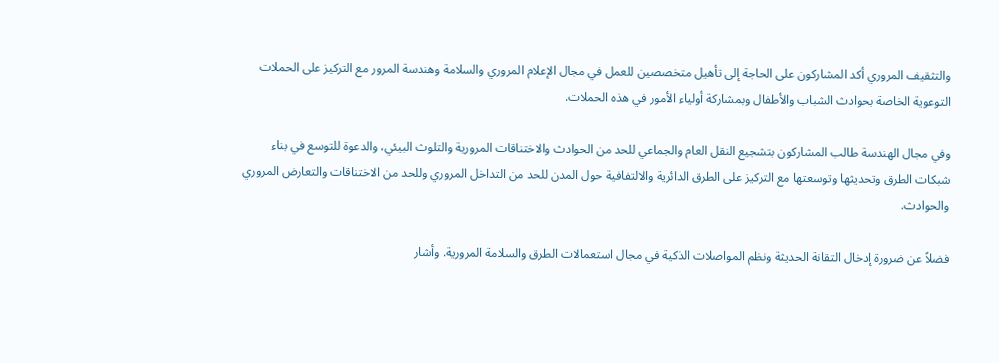والتثقيف المروري أكد المشاركون على الحاجة إلى تأهيل متخصصين للعمل في مجال الإعلام المروري والسلامة وهندسة المرور مع التركيز على الحملات التوعوية الخاصة بحوادث الشباب والأطفال وبمشاركة أولياء الأمور في هذه الحملات.

وفي مجال الهندسة طالب المشاركون بتشجيع النقل العام والجماعي للحد من الحوادث والاختناقات المرورية والتلوث البيئي، والدعوة للتوسع في بناء شبكات الطرق وتحديثها وتوسعتها مع التركيز على الطرق الدائرية والالتفافية حول المدن للحد من التداخل المروري وللحد من الاختناقات والتعارض المروري والحوادث.

فضلاً عن ضرورة إدخال التقانة الحديثة ونظم المواصلات الذكية في مجال استعمالات الطرق والسلامة المرورية. وأشار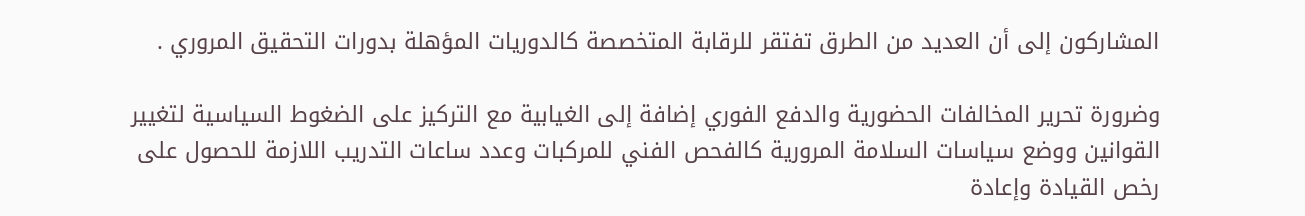المشاركون إلى أن العديد من الطرق تفتقر للرقابة المتخصصة كالدوريات المؤهلة بدورات التحقيق المروري .

وضرورة تحرير المخالفات الحضورية والدفع الفوري إضافة إلى الغيابية مع التركيز على الضغوط السياسية لتغيير القوانين ووضع سياسات السلامة المرورية كالفحص الفني للمركبات وعدد ساعات التدريب اللازمة للحصول على رخص القيادة وإعادة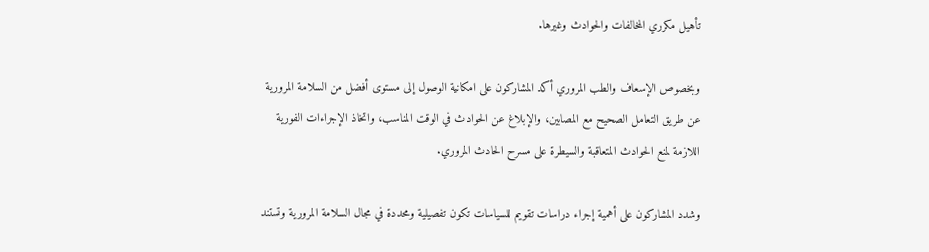تأهيل مكرري المخالفات والحوادث وغيرها.

وبخصوص الإسعاف والطب المروري أكد المشاركون على امكانية الوصول إلى مستوى أفضل من السلامة المرورية عن طريق التعامل الصحيح مع المصابين، والإبلاغ عن الحوادث في الوقت المناسب، واتخاذ الإجراءات الفورية اللازمة لمنع الحوادث المتعاقبة والسيطرة على مسرح الحادث المروري.

وشدد المشاركون على أهمية إجراء دراسات تقويم للسياسات تكون تفصيلية ومحددة في مجال السلامة المرورية وتستند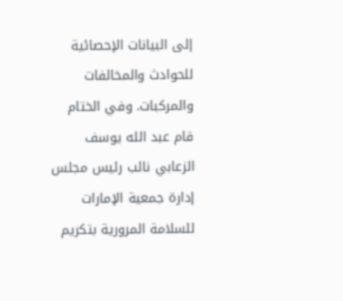إلى البيانات الإحصائية للحوادث والمخالفات والمركبات. وفي الختام قام عبد الله يوسف الزعابي نائب رئيس مجلس إدارة جمعية الإمارات للسلامة المرورية بتكريم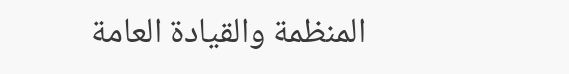المنظمة والقيادة العامة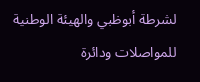لشرطة أبوظبي والهيئة الوطنية للمواصلات ودائرة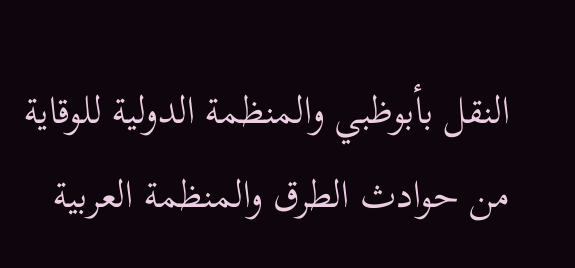النقل بأبوظبي والمنظمة الدولية للوقاية من حوادث الطرق والمنظمة العربية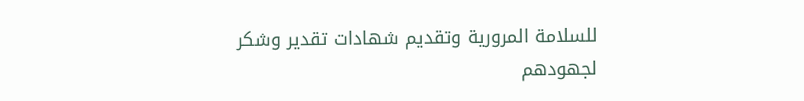للسلامة المرورية وتقديم شهادات تقدير وشكر لجهودهم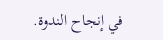في إنجاح الندوة.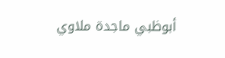أبوظبي ماجدة ملاوي